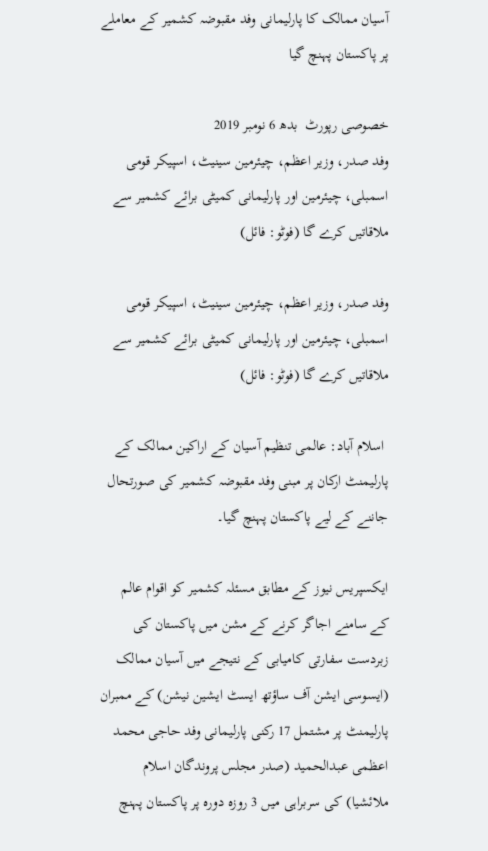آسیان ممالک کا پارلیمانی وفد مقبوضہ کشمیر کے معاملے پر پاکستان پہنچ گیا

خصوصی رپورٹ  بدھ 6 نومبر 2019
وفد صدر، وزیر اعظم، چیئرمین سینیٹ، اسپیکر قومی اسمبلی، چیئرمین اور پارلیمانی کمیٹی برائے کشمیر سے ملاقاتیں کرے گا (فوٹو: فائل)

وفد صدر، وزیر اعظم، چیئرمین سینیٹ، اسپیکر قومی اسمبلی، چیئرمین اور پارلیمانی کمیٹی برائے کشمیر سے ملاقاتیں کرے گا (فوٹو: فائل)

 اسلام آباد: عالمی تنظیم آسیان کے اراکین ممالک کے پارلیمنٹ ارکان پر مبنی وفد مقبوضہ کشمیر کی صورتحال جاننے کے لیے پاکستان پہنچ گیا۔

ایکسپریس نیوز کے مطابق مسئلہ کشمیر کو اقوام عالم کے سامنے اجاگر کرنے کے مشن میں پاکستان کی زبردست سفارتی کامیابی کے نتیجے میں آسیان ممالک (ایسوسی ایشن آف ساؤتھ ایسٹ ایشین نیشن) کے ممبران پارلیمنٹ پر مشتمل 17 رکنی پارلیمانی وفد حاجی محمد اعظمی عبدالحمید (صدر مجلس پروندگان اسلام ملائشیا) کی سربراہی میں 3 روزہ دورہ پر پاکستان پہنچ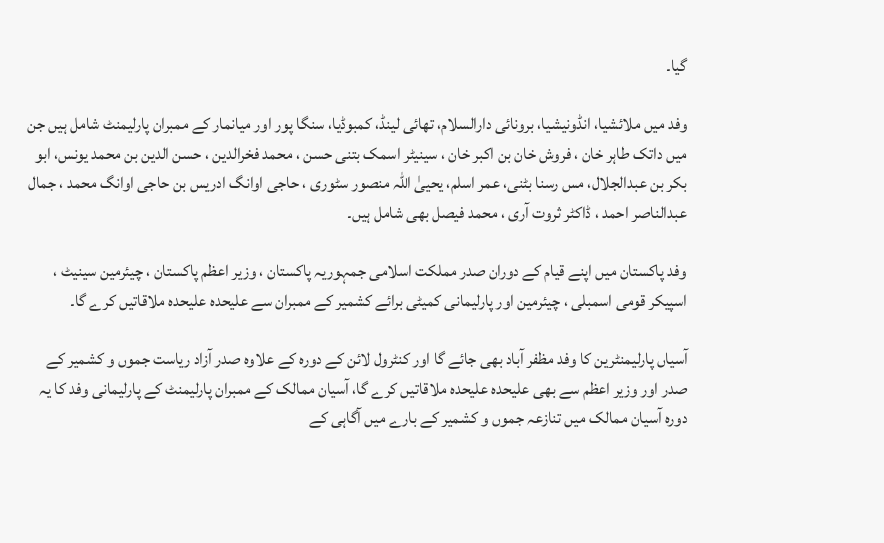گیا۔

وفد میں ملائشیا، انڈونیشیا، برونائی دارالسلام، تھائی لینڈ، کمبوڈیا، سنگا پور اور میانمار کے ممبران پارلیمنٹ شامل ہیں جن میں داتک طاہر خان ، فروش خان بن اکبر خان ، سینیٹر اسمک بتنی حسن ، محمد فخرالدین ، حسن الدین بن محمد یونس، ابو بکر بن عبدالجلال، مس رسنا بٹنی، عمر اسلم، یحییٰ اللہ منصور سٹوری ، حاجی اوانگ ادریس بن حاجی اوانگ محمد ، جمال عبدالناصر احمد ، ڈاکٹر ثروت آری ، محمد فیصل بھی شامل ہیں۔

وفد پاکستان میں اپنے قیام کے دوران صدر مملکت اسلامی جمہوریہ پاکستان ، وزیر اعظم پاکستان ، چیئرمین سینیٹ ، اسپیکر قومی اسمبلی ، چیئرمین اور پارلیمانی کمیٹی برائے کشمیر کے ممبران سے علیحدہ علیحدہ ملاقاتیں کرے گا۔

آسیاں پارلیمنٹرین کا وفد مظفر آباد بھی جائے گا اور کنٹرول لائن کے دورہ کے علاوہ صدر آزاد ریاست جموں و کشمیر کے صدر اور وزیر اعظم سے بھی علیحدہ علیحدہ ملاقاتیں کرے گا، آسیان ممالک کے ممبران پارلیمنٹ کے پارلیمانی وفد کا یہ دورہ آسیان ممالک میں تنازعہ جموں و کشمیر کے بارے میں آگاہی کے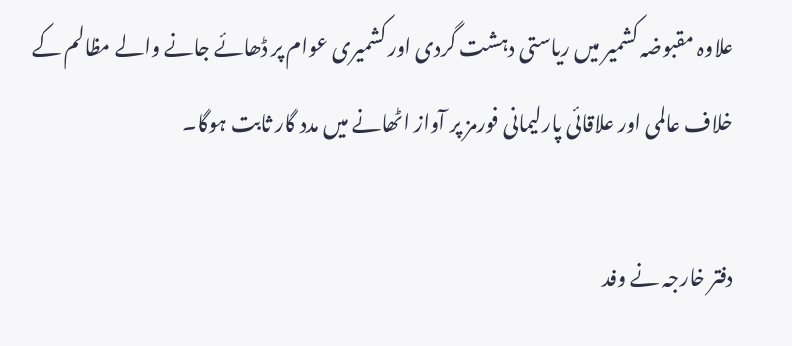علاوہ مقبوضہ کشمیر میں ریاستی دہشت گردی اور کشمیری عوام پر ڈھائے جانے والے مظالم کے خلاف عالمی اور علاقائی پارلیمانی فورمز پر آواز اٹھانے میں مدد گار ثابت ہوگا۔

دفتر خارجہ نے وفد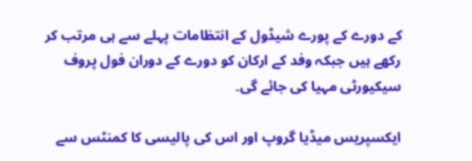کے دورے کے پورے شیڈول کے انتظامات پہلے سے ہی مرتب کر رکھے ہیں جبکہ وفد کے ارکان کو دورے کے دوران فول پروف سیکیورٹی مہیا کی جائے گی۔

ایکسپریس میڈیا گروپ اور اس کی پالیسی کا کمنٹس سے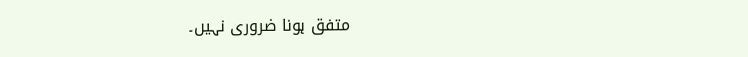متفق ہونا ضروری نہیں۔